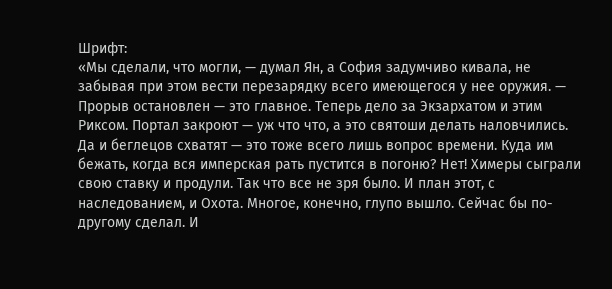Шрифт:
«Мы сделали, что могли, — думал Ян, а София задумчиво кивала, не забывая при этом вести перезарядку всего имеющегося у нее оружия. — Прорыв остановлен — это главное. Теперь дело за Экзархатом и этим Риксом. Портал закроют — уж что что, а это святоши делать наловчились. Да и беглецов схватят — это тоже всего лишь вопрос времени. Куда им бежать, когда вся имперская рать пустится в погоню? Нет! Химеры сыграли свою ставку и продули. Так что все не зря было. И план этот, с наследованием, и Охота. Многое, конечно, глупо вышло. Сейчас бы по-другому сделал. И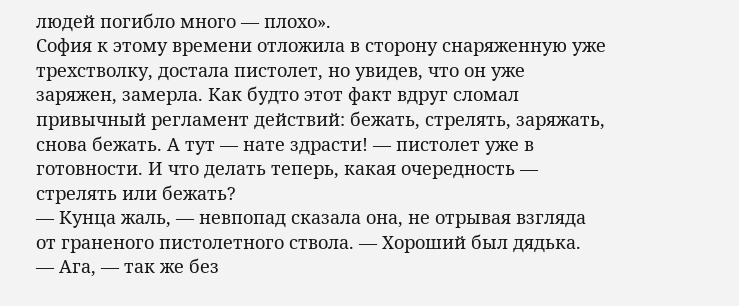людей погибло много — плохо».
София к этому времени отложила в сторону снаряженную уже трехстволку, достала пистолет, но увидев, что он уже заряжен, замерла. Как будто этот факт вдруг сломал привычный регламент действий: бежать, стрелять, заряжать, снова бежать. А тут — нате здрасти! — пистолет уже в готовности. И что делать теперь, какая очередность — стрелять или бежать?
— Кунца жаль, — невпопад сказала она, не отрывая взгляда от граненого пистолетного ствола. — Хороший был дядька.
— Ага, — так же без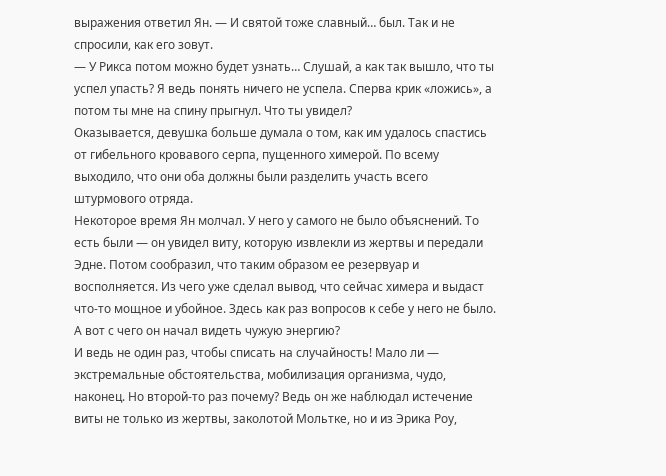выражения ответил Ян. — И святой тоже славный… был. Так и не спросили, как его зовут.
— У Рикса потом можно будет узнать… Слушай, а как так вышло, что ты успел упасть? Я ведь понять ничего не успела. Сперва крик «ложись», а потом ты мне на спину прыгнул. Что ты увидел?
Оказывается, девушка больше думала о том, как им удалось спастись от гибельного кровавого серпа, пущенного химерой. По всему выходило, что они оба должны были разделить участь всего штурмового отряда.
Некоторое время Ян молчал. У него у самого не было объяснений. То есть были — он увидел виту, которую извлекли из жертвы и передали Эдне. Потом сообразил, что таким образом ее резервуар и восполняется. Из чего уже сделал вывод, что сейчас химера и выдаст что-то мощное и убойное. Здесь как раз вопросов к себе у него не было. А вот с чего он начал видеть чужую энергию?
И ведь не один раз, чтобы списать на случайность! Мало ли — экстремальные обстоятельства, мобилизация организма, чудо, наконец. Но второй-то раз почему? Ведь он же наблюдал истечение виты не только из жертвы, заколотой Мольтке, но и из Эрика Роу,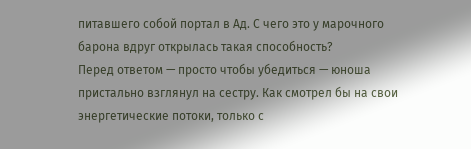питавшего собой портал в Ад. С чего это у марочного барона вдруг открылась такая способность?
Перед ответом — просто чтобы убедиться — юноша пристально взглянул на сестру. Как смотрел бы на свои энергетические потоки, только с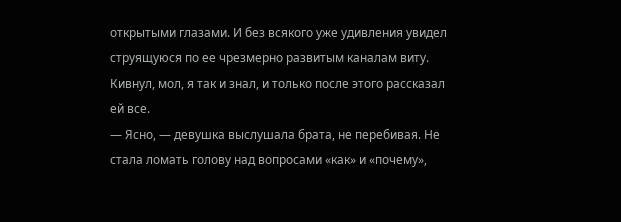открытыми глазами. И без всякого уже удивления увидел струящуюся по ее чрезмерно развитым каналам виту. Кивнул, мол, я так и знал, и только после этого рассказал ей все.
— Ясно, — девушка выслушала брата, не перебивая. Не стала ломать голову над вопросами «как» и «почему»,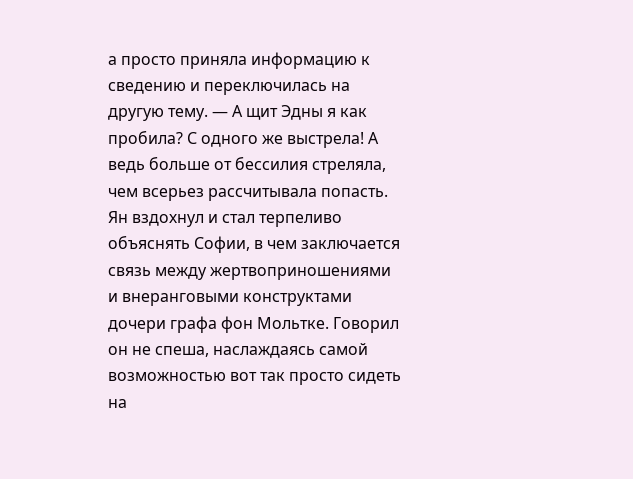а просто приняла информацию к сведению и переключилась на другую тему. — А щит Эдны я как пробила? С одного же выстрела! А ведь больше от бессилия стреляла, чем всерьез рассчитывала попасть.
Ян вздохнул и стал терпеливо объяснять Софии, в чем заключается связь между жертвоприношениями и внеранговыми конструктами дочери графа фон Мольтке. Говорил он не спеша, наслаждаясь самой возможностью вот так просто сидеть на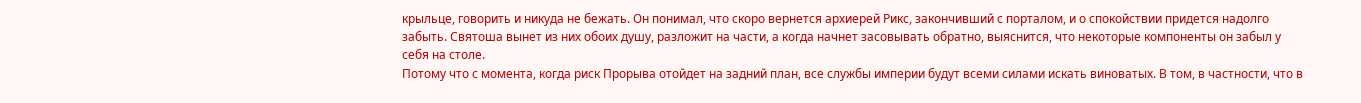крыльце, говорить и никуда не бежать. Он понимал, что скоро вернется архиерей Рикс, закончивший с порталом, и о спокойствии придется надолго забыть. Святоша вынет из них обоих душу, разложит на части, а когда начнет засовывать обратно, выяснится, что некоторые компоненты он забыл у себя на столе.
Потому что с момента, когда риск Прорыва отойдет на задний план, все службы империи будут всеми силами искать виноватых. В том, в частности, что в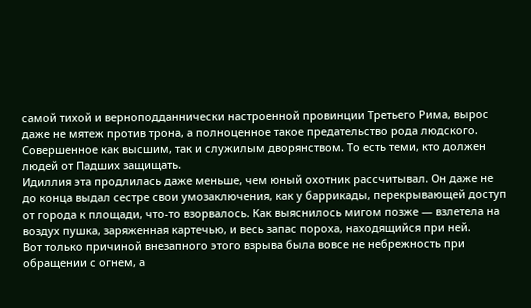самой тихой и верноподданнически настроенной провинции Третьего Рима, вырос даже не мятеж против трона, а полноценное такое предательство рода людского. Совершенное как высшим, так и служилым дворянством. То есть теми, кто должен людей от Падших защищать.
Идиллия эта продлилась даже меньше, чем юный охотник рассчитывал. Он даже не до конца выдал сестре свои умозаключения, как у баррикады, перекрывающей доступ от города к площади, что-то взорвалось. Как выяснилось мигом позже — взлетела на воздух пушка, заряженная картечью, и весь запас пороха, находящийся при ней.
Вот только причиной внезапного этого взрыва была вовсе не небрежность при обращении с огнем, а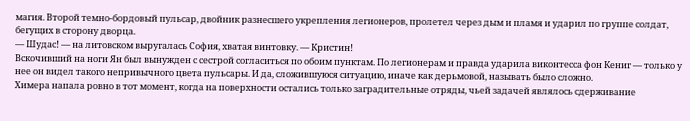магия. Второй темно-бордовый пульсар, двойник разнесшего укрепления легионеров, пролетел через дым и пламя и ударил по группе солдат, бегущих в сторону дворца.
— Шудас! — на литовском выругалась София, хватая винтовку. — Кристин!
Вскочивший на ноги Ян был вынужден с сестрой согласиться по обоим пунктам. По легионерам и правда ударила виконтесса фон Кениг — только у нее он видел такого непривычного цвета пульсары. И да, сложившуюся ситуацию, иначе как дерьмовой, называть было сложно.
Химера напала ровно в тот момент, когда на поверхности остались только заградительные отряды, чьей задачей являлось сдерживание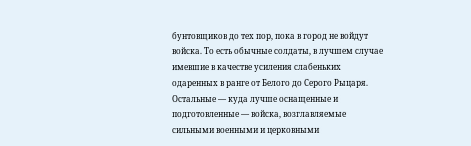бунтовщиков до тех пор, пока в город не войдут войска. То есть обычные солдаты, в лучшем случае имевшие в качестве усиления слабеньких одаренных в ранге от Белого до Серого Рыцаря. Остальные — куда лучше оснащенные и подготовленные — войска, возглавляемые сильными военными и церковными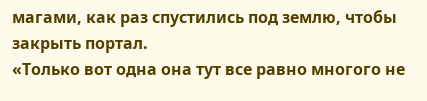магами, как раз спустились под землю, чтобы закрыть портал.
«Только вот одна она тут все равно многого не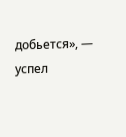добьется», — успел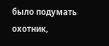было подумать охотник,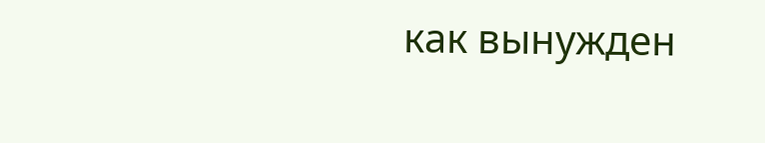как вынужден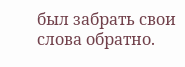был забрать свои слова обратно.